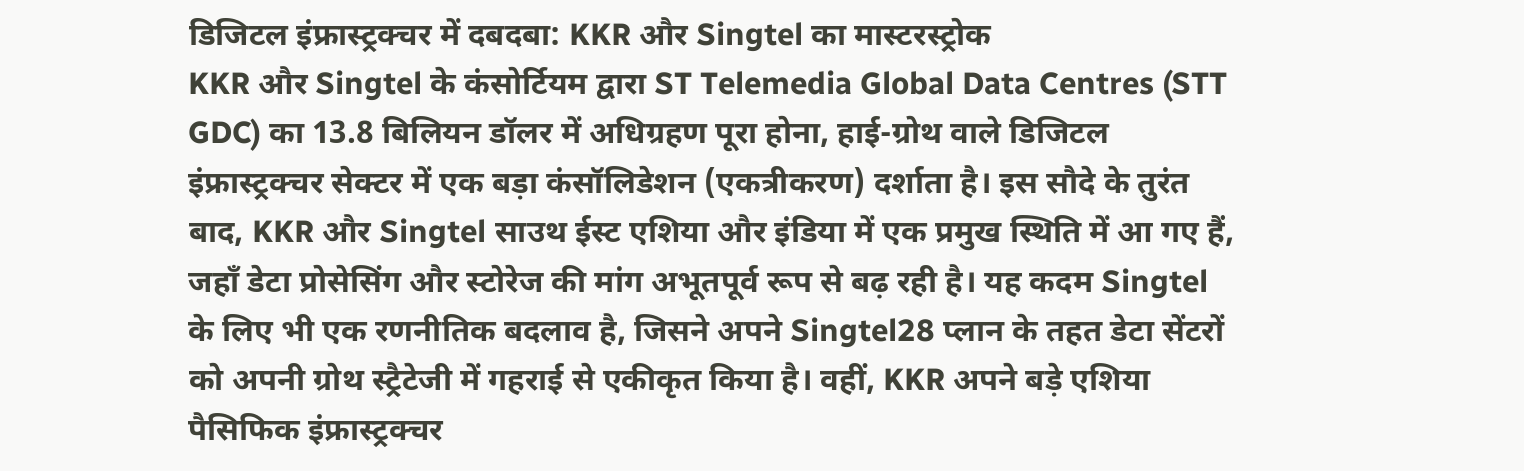डिजिटल इंफ्रास्ट्रक्चर में दबदबा: KKR और Singtel का मास्टरस्ट्रोक
KKR और Singtel के कंसोर्टियम द्वारा ST Telemedia Global Data Centres (STT GDC) का 13.8 बिलियन डॉलर में अधिग्रहण पूरा होना, हाई-ग्रोथ वाले डिजिटल इंफ्रास्ट्रक्चर सेक्टर में एक बड़ा कंसॉलिडेशन (एकत्रीकरण) दर्शाता है। इस सौदे के तुरंत बाद, KKR और Singtel साउथ ईस्ट एशिया और इंडिया में एक प्रमुख स्थिति में आ गए हैं, जहाँ डेटा प्रोसेसिंग और स्टोरेज की मांग अभूतपूर्व रूप से बढ़ रही है। यह कदम Singtel के लिए भी एक रणनीतिक बदलाव है, जिसने अपने Singtel28 प्लान के तहत डेटा सेंटरों को अपनी ग्रोथ स्ट्रैटेजी में गहराई से एकीकृत किया है। वहीं, KKR अपने बड़े एशिया पैसिफिक इंफ्रास्ट्रक्चर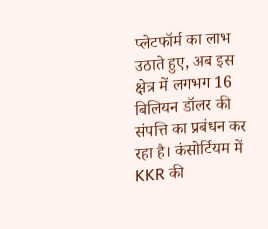प्लेटफॉर्म का लाभ उठाते हुए, अब इस क्षेत्र में लगभग 16 बिलियन डॉलर की संपत्ति का प्रबंधन कर रहा है। कंसोर्टियम में KKR की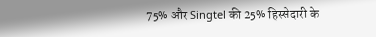75% और Singtel की 25% हिस्सेदारी के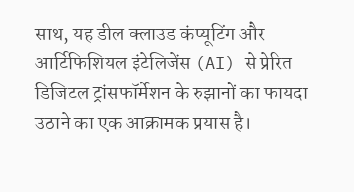साथ, यह डील क्लाउड कंप्यूटिंग और आर्टिफिशियल इंटेलिजेंस (AI) से प्रेरित डिजिटल ट्रांसफॉर्मेशन के रुझानों का फायदा उठाने का एक आक्रामक प्रयास है।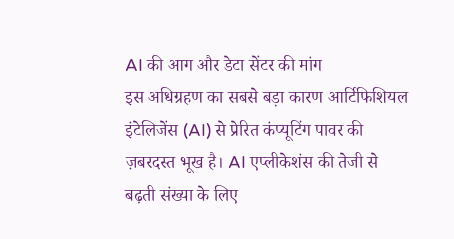AI की आग और डेटा सेंटर की मांग
इस अधिग्रहण का सबसे बड़ा कारण आर्टिफिशियल इंटेलिजेंस (AI) से प्रेरित कंप्यूटिंग पावर की ज़बरदस्त भूख है। AI एप्लीकेशंस की तेजी से बढ़ती संख्या के लिए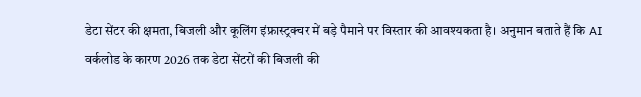डेटा सेंटर की क्षमता, बिजली और कूलिंग इंफ्रास्ट्रक्चर में बड़े पैमाने पर विस्तार की आवश्यकता है। अनुमान बताते हैं कि AI वर्कलोड के कारण 2026 तक डेटा सेंटरों की बिजली की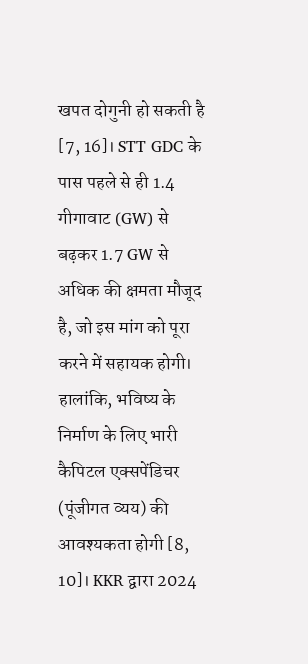खपत दोगुनी हो सकती है [7, 16]। STT GDC के पास पहले से ही 1.4 गीगावाट (GW) से बढ़कर 1.7 GW से अधिक की क्षमता मौजूद है, जो इस मांग को पूरा करने में सहायक होगी। हालांकि, भविष्य के निर्माण के लिए भारी कैपिटल एक्सपेंडिचर (पूंजीगत व्यय) की आवश्यकता होगी [8, 10]। KKR द्वारा 2024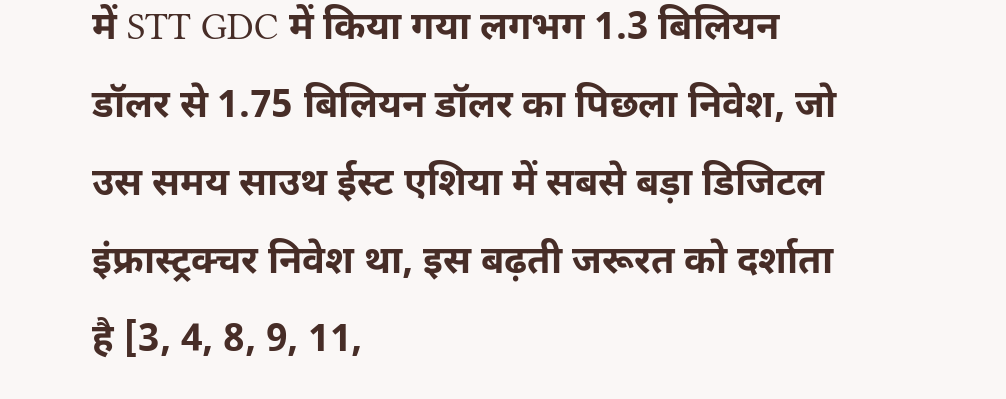में STT GDC में किया गया लगभग 1.3 बिलियन डॉलर से 1.75 बिलियन डॉलर का पिछला निवेश, जो उस समय साउथ ईस्ट एशिया में सबसे बड़ा डिजिटल इंफ्रास्ट्रक्चर निवेश था, इस बढ़ती जरूरत को दर्शाता है [3, 4, 8, 9, 11,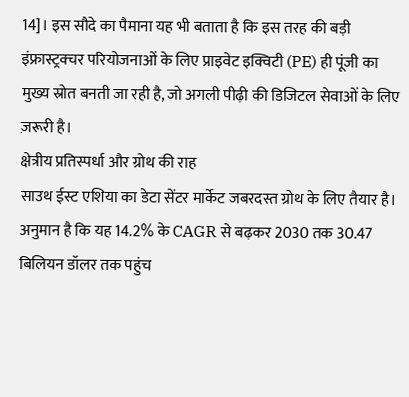14]। इस सौदे का पैमाना यह भी बताता है कि इस तरह की बड़ी इंफ्रास्ट्रक्चर परियोजनाओं के लिए प्राइवेट इक्विटी (PE) ही पूंजी का मुख्य स्रोत बनती जा रही है, जो अगली पीढ़ी की डिजिटल सेवाओं के लिए ज़रूरी है।
क्षेत्रीय प्रतिस्पर्धा और ग्रोथ की राह
साउथ ईस्ट एशिया का डेटा सेंटर मार्केट जबरदस्त ग्रोथ के लिए तैयार है। अनुमान है कि यह 14.2% के CAGR से बढ़कर 2030 तक 30.47 बिलियन डॉलर तक पहुंच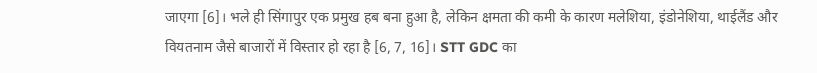जाएगा [6]। भले ही सिंगापुर एक प्रमुख हब बना हुआ है, लेकिन क्षमता की कमी के कारण मलेशिया, इंडोनेशिया, थाईलैंड और वियतनाम जैसे बाजारों में विस्तार हो रहा है [6, 7, 16]। STT GDC का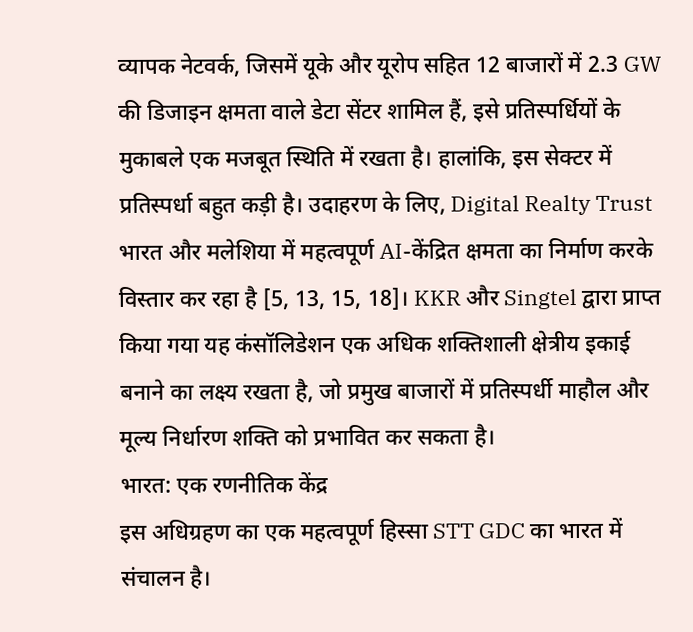व्यापक नेटवर्क, जिसमें यूके और यूरोप सहित 12 बाजारों में 2.3 GW की डिजाइन क्षमता वाले डेटा सेंटर शामिल हैं, इसे प्रतिस्पर्धियों के मुकाबले एक मजबूत स्थिति में रखता है। हालांकि, इस सेक्टर में प्रतिस्पर्धा बहुत कड़ी है। उदाहरण के लिए, Digital Realty Trust भारत और मलेशिया में महत्वपूर्ण AI-केंद्रित क्षमता का निर्माण करके विस्तार कर रहा है [5, 13, 15, 18]। KKR और Singtel द्वारा प्राप्त किया गया यह कंसॉलिडेशन एक अधिक शक्तिशाली क्षेत्रीय इकाई बनाने का लक्ष्य रखता है, जो प्रमुख बाजारों में प्रतिस्पर्धी माहौल और मूल्य निर्धारण शक्ति को प्रभावित कर सकता है।
भारत: एक रणनीतिक केंद्र
इस अधिग्रहण का एक महत्वपूर्ण हिस्सा STT GDC का भारत में संचालन है।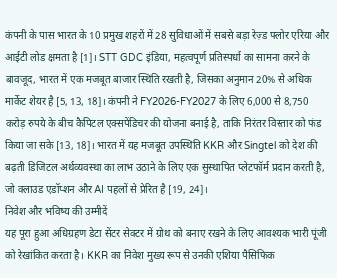कंपनी के पास भारत के 10 प्रमुख शहरों में 28 सुविधाओं में सबसे बड़ा रेज़्ड फ्लोर एरिया और आईटी लोड क्षमता है [1]। STT GDC इंडिया, महत्वपूर्ण प्रतिस्पर्धा का सामना करने के बावजूद, भारत में एक मजबूत बाजार स्थिति रखती है, जिसका अनुमान 20% से अधिक मार्केट शेयर है [5, 13, 18]। कंपनी ने FY2026-FY2027 के लिए 6,000 से 8,750 करोड़ रुपये के बीच कैपिटल एक्सपेंडिचर की योजना बनाई है, ताकि निरंतर विस्तार को फंड किया जा सके [13, 18]। भारत में यह मजबूत उपस्थिति KKR और Singtel को देश की बढ़ती डिजिटल अर्थव्यवस्था का लाभ उठाने के लिए एक सुस्थापित प्लेटफॉर्म प्रदान करती है, जो क्लाउड एडॉप्शन और AI पहलों से प्रेरित है [19, 24]।
निवेश और भविष्य की उम्मीदें
यह पूरा हुआ अधिग्रहण डेटा सेंटर सेक्टर में ग्रोथ को बनाए रखने के लिए आवश्यक भारी पूंजी को रेखांकित करता है। KKR का निवेश मुख्य रूप से उनकी एशिया पैसिफिक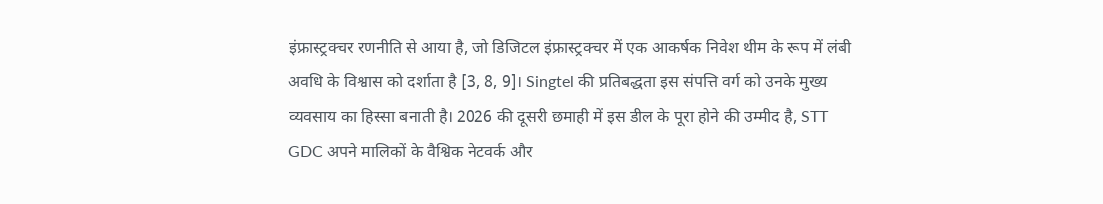इंफ्रास्ट्रक्चर रणनीति से आया है, जो डिजिटल इंफ्रास्ट्रक्चर में एक आकर्षक निवेश थीम के रूप में लंबी अवधि के विश्वास को दर्शाता है [3, 8, 9]। Singtel की प्रतिबद्धता इस संपत्ति वर्ग को उनके मुख्य व्यवसाय का हिस्सा बनाती है। 2026 की दूसरी छमाही में इस डील के पूरा होने की उम्मीद है, STT GDC अपने मालिकों के वैश्विक नेटवर्क और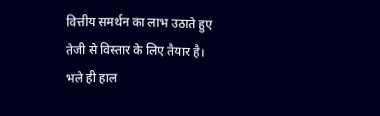वित्तीय समर्थन का लाभ उठाते हुए तेजी से विस्तार के लिए तैयार है। भले ही हाल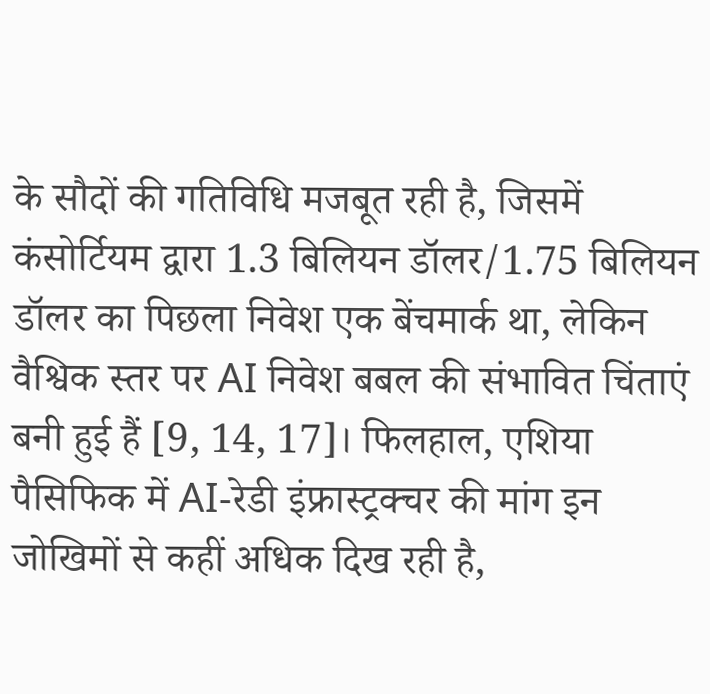के सौदों की गतिविधि मजबूत रही है, जिसमें कंसोर्टियम द्वारा 1.3 बिलियन डॉलर/1.75 बिलियन डॉलर का पिछला निवेश एक बेंचमार्क था, लेकिन वैश्विक स्तर पर AI निवेश बबल की संभावित चिंताएं बनी हुई हैं [9, 14, 17]। फिलहाल, एशिया पैसिफिक में AI-रेडी इंफ्रास्ट्रक्चर की मांग इन जोखिमों से कहीं अधिक दिख रही है,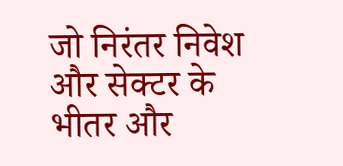जो निरंतर निवेश और सेक्टर के भीतर और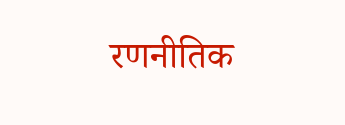रणनीतिक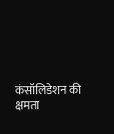कंसॉलिडेशन की क्षमता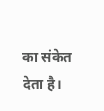का संकेत देता है।